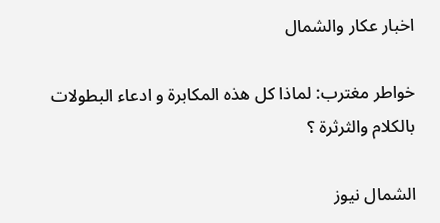اخبار عكار والشمال

خواطر مغترب: لماذا كل هذه المكابرة و ادعاء البطولات بالكلام والثرثرة ؟

الشمال نيوز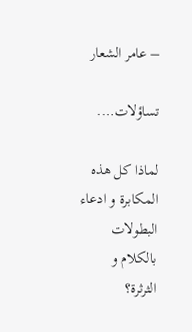– عامر الشعار

تساؤلات….

لماذا كل هذه المكابرة و ادعاء البطولات بالكلام و الثرثرة؟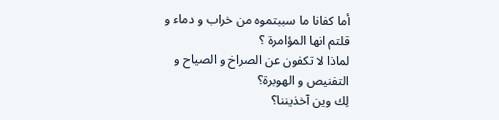أما كفانا ما سببتموه من خراب و دماء و قلتم انها المؤامرة ؟
لماذا لا تكفون عن الصراخ و الصياح و التفنيص و الهوبرة؟
لِك وين آخذيننا؟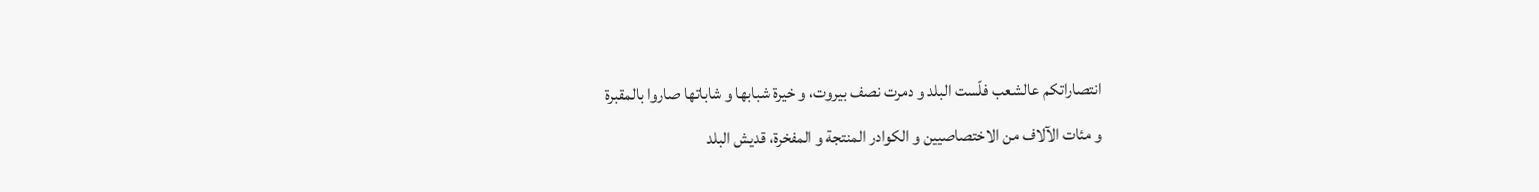انتصاراتكم عالشعب فلّست البلد و دمرت نصف بيروت، و خيرة شبابها و شاباتها صاروا بالمقبرة
و مئات الآلاف من الاختصاصيين و الكوادر المنتجة و المفخرة، قديش البلد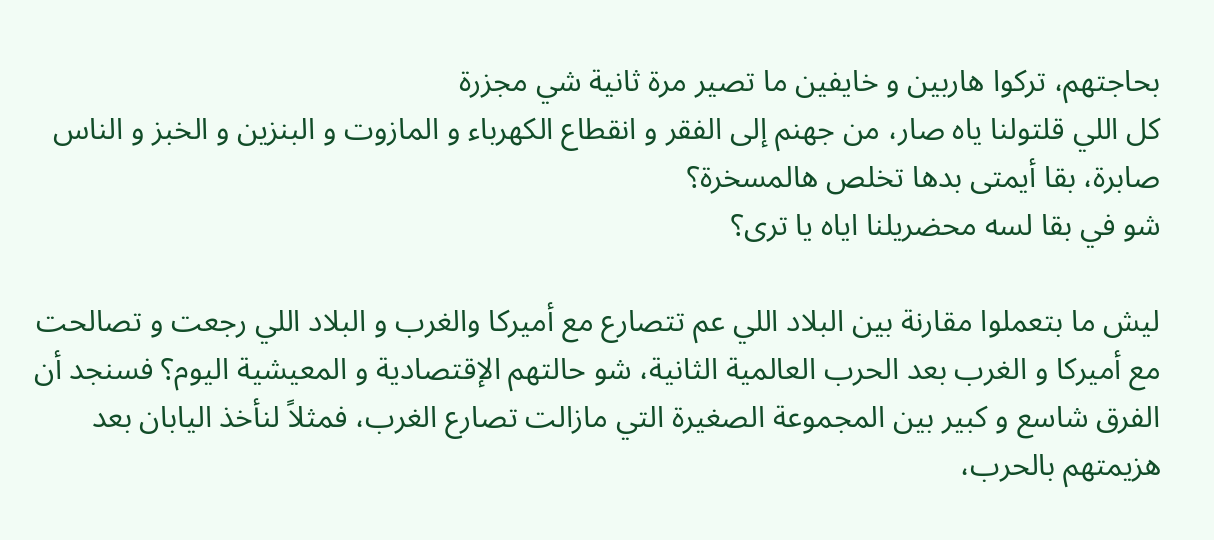بحاجتهم، تركوا هاربين و خايفين ما تصير مرة ثانية شي مجزرة
كل اللي قلتولنا ياه صار، من جهنم إلى الفقر و انقطاع الكهرباء و المازوت و البنزين و الخبز و الناس صابرة، بقا أيمتى بدها تخلص هالمسخرة؟
شو في بقا لسه محضريلنا اياه يا ترى؟

ليش ما بتعملوا مقارنة بين البلاد اللي عم تتصارع مع أميركا والغرب و البلاد اللي رجعت و تصالحت مع أميركا و الغرب بعد الحرب العالمية الثانية، شو حالتهم الإقتصادية و المعيشية اليوم؟ فسنجد أن الفرق شاسع و كبير بين المجموعة الصغيرة التي مازالت تصارع الغرب، فمثلاً لنأخذ اليابان بعد هزيمتهم بالحرب،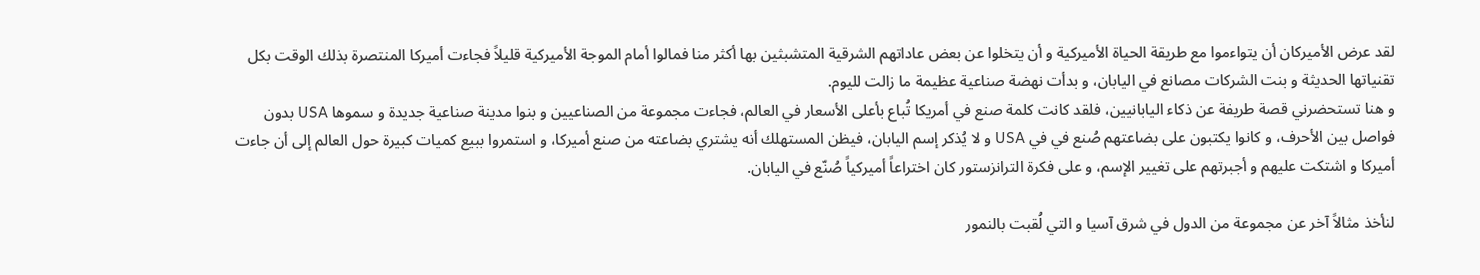لقد عرض الأميركان أن يتواءموا مع طريقة الحياة الأميركية و أن يتخلوا عن بعض عاداتهم الشرقية المتشبثين بها أكثر منا فمالوا أمام الموجة الأميركية قليلاً فجاءت أميركا المنتصرة بذلك الوقت بكل تقنياتها الحديثة و بنت الشركات مصانع في اليابان، و بدأت نهضة صناعية عظيمة ما زالت لليوم.
و هنا تستحضرني قصة طريفة عن ذكاء اليابانيين، فلقد كانت كلمة صنع في أمريكا تُباع بأعلى الأسعار في العالم، فجاءت مجموعة من الصناعيين و بنوا مدينة صناعية جديدة و سموها USA بدون فواصل بين الأحرف، و كانوا يكتبون على بضاعتهم صُنع في في USA و لا يُذكر إسم اليابان، فيظن المستهلك أنه يشتري بضاعته من صنع أميركا، و استمروا ببيع كميات كبيرة حول العالم إلى أن جاءت أميركا و اشتكت عليهم و أجبرتهم على تغيير الإسم، و على فكرة الترانزستور كان اختراعاً أميركياً صُنّع في اليابان.

لنأخذ مثالاً آخر عن مجموعة من الدول في شرق آسيا و التي لُقبت بالنمور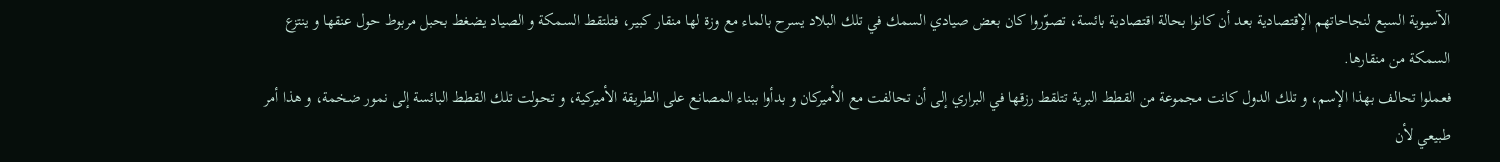الآسيوية السبع لنجاحاتهم الإقتصادية بعد أن كانوا بحالة اقتصادية بائسة، تصوّروا كان بعض صيادي السمك في تلك البلاد يسرح بالماء مع وزة لها منقار كبير، فتلتقط السمكة و الصياد يضغط بحبل مربوط حول عنقها و ينتزع السمكة من منقارها.
فعملوا تحالف بهذا الإسم، و تلك الدول كانت مجموعة من القطط البرية تتلقط رزقها في البراري إلى أن تحالفت مع الأميركان و بدأوا ببناء المصانع على الطريقة الأميركية، و تحولت تلك القطط البائسة إلى نمور ضخمة، و هذا أمر طبيعي لأن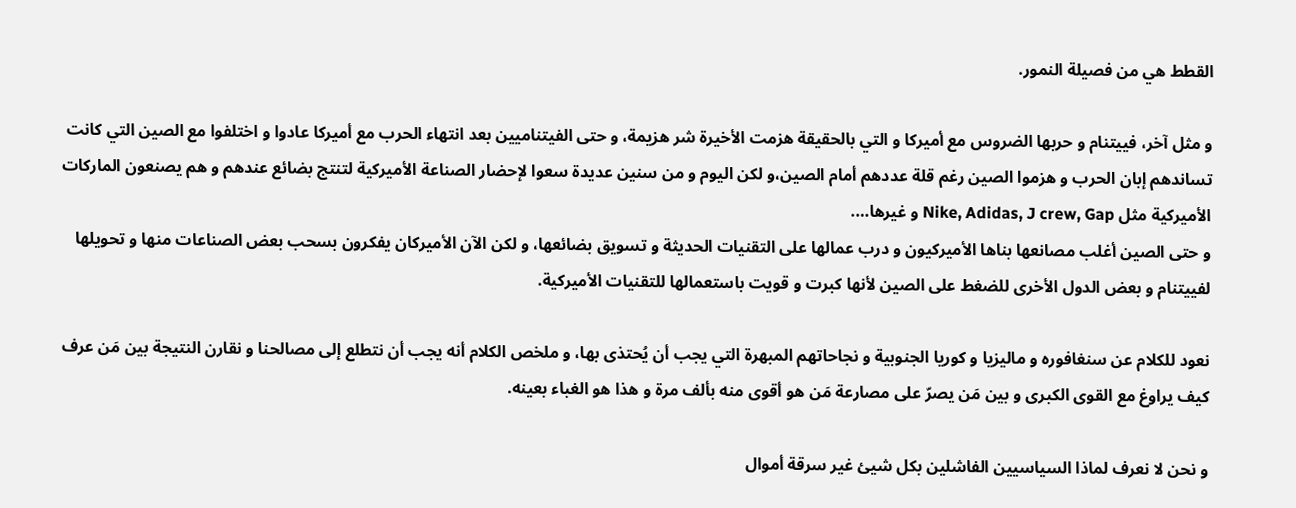القطط هي من فصيلة النمور.

و مثل آخر، فييتنام و حربها الضروس مع أميركا و التي بالحقيقة هزمت الأخيرة شر هزيمة، و حتى الفيتناميين بعد انتهاء الحرب مع أميركا عادوا و اختلفوا مع الصين التي كانت تساندهم إبان الحرب و هزموا الصين رغم قلة عددهم أمام الصين،و لكن اليوم و من سنين عديدة سعوا لإحضار الصناعة الأميركية لتنتج بضائع عندهم و هم يصنعون الماركات الأميركية مثل Nike, Adidas, J crew, Gap و غيرها….
و حتى الصين أغلب مصانعها بناها الأميركيون و درب عمالها على التقنيات الحديثة و تسويق بضائعها، و لكن الآن الأميركان يفكرون بسحب بعض الصناعات منها و تحويلها لفييتنام و بعض الدول الأخرى للضغط على الصين لأنها كبرت و قويت باستعمالها للتقنيات الأميركية.

نعود للكلام عن سنغافوره و ماليزيا و كوريا الجنوبية و نجاحاتهم المبهرة التي يجب أن يُحتذى بها، و ملخص الكلام أنه يجب أن نتطلع إلى مصالحنا و نقارن النتيجة بين مَن عرف كيف يراوغ مع القوى الكبرى و بين مَن يصرّ على مصارعة مَن هو أقوى منه بألف مرة و هذا هو الغباء بعينه.

و نحن لا نعرف لماذا السياسيين الفاشلين بكل شيئ غير سرقة أموال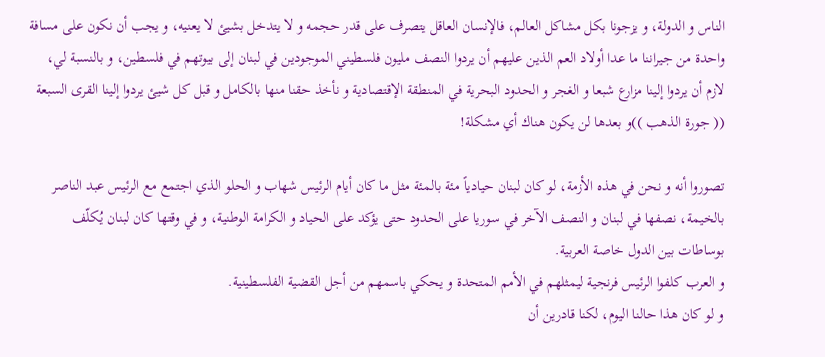الناس و الدولة، و يزجونا بكل مشاكل العالم، فالإنسان العاقل يتصرف على قدر حجمه و لا يتدخل بشيئ لا يعنيه، و يجب أن نكون على مسافة واحدة من جيراننا ما عدا أولاد العم الذين عليهم أن يردوا النصف مليون فلسطيني الموجودين في لبنان إلى بيوتهم في فلسطين، و بالنسبة لي، لازم أن يردوا إلينا مزارع شبعا و الغجر و الحدود البحرية في المنطقة الإقتصادية و نأخذ حقنا منها بالكامل و قبل كل شيئ يردوا إلينا القرى السبعة (( جورة الذهب ))و بعدها لن يكون هناك أي مشكلة!

تصوروا أنه و نحن في هذه الأزمة، لو كان لبنان حيادياً مئة بالمئة مثل ما كان أيام الرئيس شهاب و الحلو الذي اجتمع مع الرئيس عبد الناصر بالخيمة، نصفها في لبنان و النصف الآخر في سوريا على الحدود حتى يؤكد على الحياد و الكرامة الوطنية، و في وقتها كان لبنان يُكلّف بوساطات بين الدول خاصة العربية.
و العرب كلفوا الرئيس فرنجية ليمثلهم في الأمم المتحدة و يحكي باسمهم من أجل القضية الفلسطينية.
و لو كان هذا حالنا اليوم، لكنا قادرين أن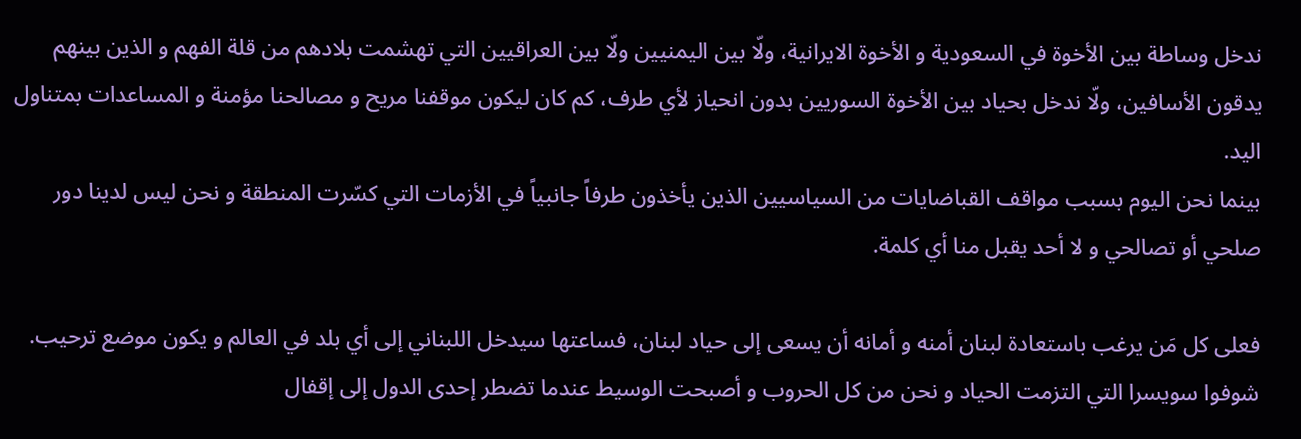ندخل وساطة بين الأخوة في السعودية و الأخوة الايرانية، ولّا بين اليمنيين ولّا بين العراقيين التي تهشمت بلادهم من قلة الفهم و الذين بينهم يدقون الأسافين، ولّا ندخل بحياد بين الأخوة السوريين بدون انحياز لأي طرف، كم كان ليكون موقفنا مريح و مصالحنا مؤمنة و المساعدات بمتناول اليد.
بينما نحن اليوم بسبب مواقف القباضايات من السياسيين الذين يأخذون طرفاً جانبياً في الأزمات التي كسّرت المنطقة و نحن ليس لدينا دور صلحي أو تصالحي و لا أحد يقبل منا أي كلمة.

فعلى كل مَن يرغب باستعادة لبنان أمنه و أمانه أن يسعى إلى حياد لبنان، فساعتها سيدخل اللبناني إلى أي بلد في العالم و يكون موضع ترحيب.
شوفوا سويسرا التي التزمت الحياد و نحن من كل الحروب و أصبحت الوسيط عندما تضطر إحدى الدول إلى إقفال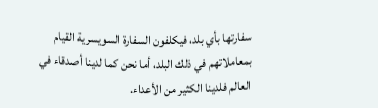سفارتها بأي بلد، فيكلفون السفارة السويسرية القيام بمعاملاتهم في ذلك البلد، أما نحن كما لدينا أصدقاء في العالم فلدينا الكثير من الأعداء.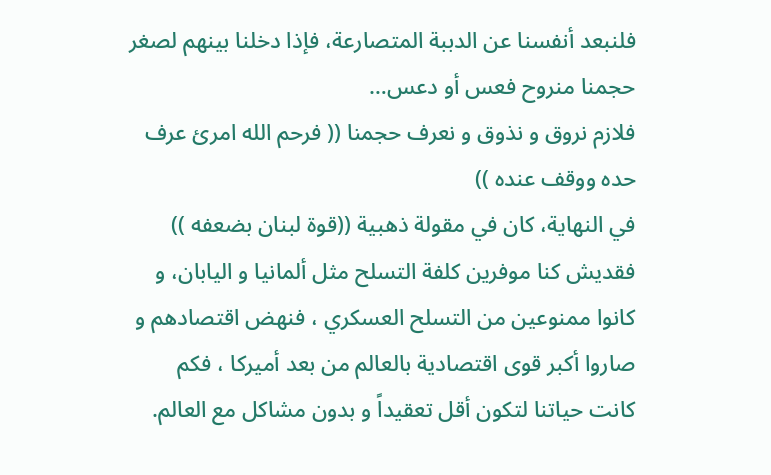فلنبعد أنفسنا عن الدببة المتصارعة، فإذا دخلنا بينهم لصغر حجمنا منروح فعس أو دعس…
فلازم نروق و نذوق و نعرف حجمنا (( فرحم الله امرئ عرف حده ووقف عنده ))
في النهاية، كان في مقولة ذهبية ((قوة لبنان بضعفه )) فقديش كنا موفرين كلفة التسلح مثل ألمانيا و اليابان، و كانوا ممنوعين من التسلح العسكري ، فنهض اقتصادهم و صاروا أكبر قوى اقتصادية بالعالم من بعد أميركا ، فكم كانت حياتنا لتكون أقل تعقيداً و بدون مشاكل مع العالم.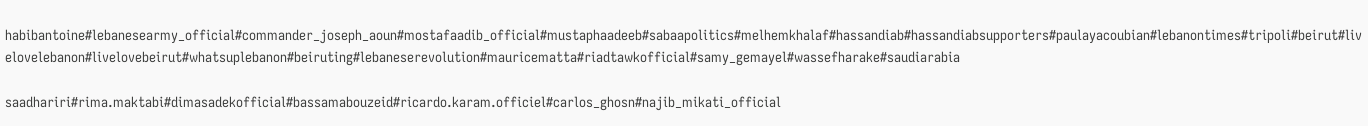habibantoine#lebanesearmy_official#commander_joseph_aoun#mostafaadib_official#mustaphaadeeb#sabaapolitics#melhemkhalaf#hassandiab#hassandiabsupporters#paulayacoubian#lebanontimes#tripoli#beirut#livelovelebanon#livelovebeirut#whatsuplebanon#beiruting#lebaneserevolution#mauricematta#riadtawkofficial#samy_gemayel#wassefharake#saudiarabia

saadhariri#rima.maktabi#dimasadekofficial#bassamabouzeid#ricardo.karam.officiel#carlos_ghosn#najib_mikati_official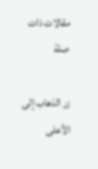مقالات ذات صلة

زر الذهاب إلى الأعلى